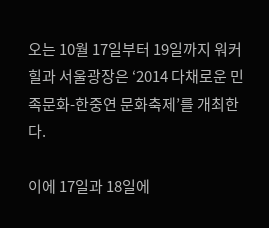오는 10월 17일부터 19일까지 워커힐과 서울광장은 ‘2014 다채로운 민족문화-한중연 문화축제’를 개최한다.

이에 17일과 18일에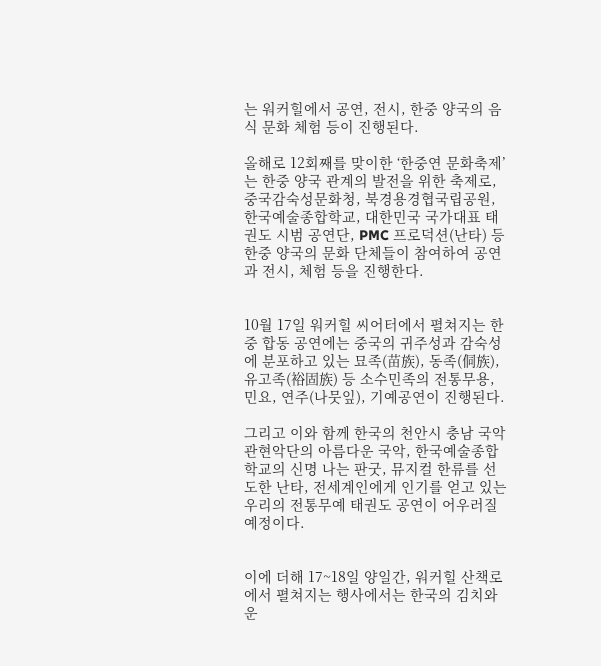는 워커힐에서 공연, 전시, 한중 양국의 음식 문화 체험 등이 진행된다.

올해로 12회째를 맞이한 ‘한중연 문화축제’는 한중 양국 관계의 발전을 위한 축제로, 중국감숙성문화청, 북경용경협국립공원, 한국예술종합학교, 대한민국 국가대표 태권도 시범 공연단, PMC 프로덕션(난타) 등 한중 양국의 문화 단체들이 참여하여 공연과 전시, 체험 등을 진행한다.


10월 17일 워커힐 씨어터에서 펼쳐지는 한중 합동 공연에는 중국의 귀주성과 감숙성에 분포하고 있는 묘족(苗族), 동족(侗族), 유고족(裕固族) 등 소수민족의 전통무용, 민요, 연주(나뭇잎), 기예공연이 진행된다.

그리고 이와 함께 한국의 천안시 충남 국악관현악단의 아름다운 국악, 한국예술종합학교의 신명 나는 판굿, 뮤지컬 한류를 선도한 난타, 전세계인에게 인기를 얻고 있는 우리의 전통무예 태권도 공연이 어우러질 예정이다.


이에 더해 17~18일 양일간, 워커힐 산책로에서 펼쳐지는 행사에서는 한국의 김치와 운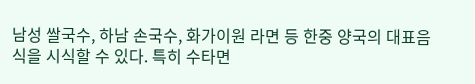남성 쌀국수, 하남 손국수, 화가이원 라면 등 한중 양국의 대표음식을 시식할 수 있다. 특히 수타면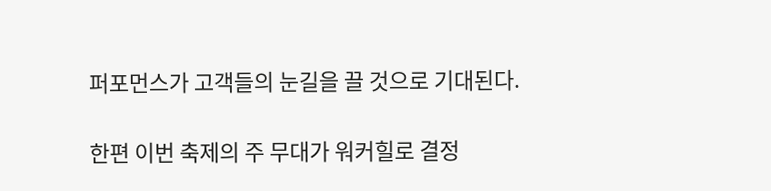퍼포먼스가 고객들의 눈길을 끌 것으로 기대된다.

한편 이번 축제의 주 무대가 워커힐로 결정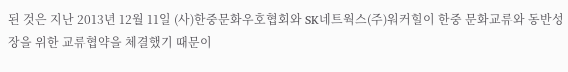된 것은 지난 2013년 12월 11일 (사)한중문화우호협회와 SK네트웍스(주)워커힐이 한중 문화교류와 동반성장을 위한 교류협약을 체결했기 때문이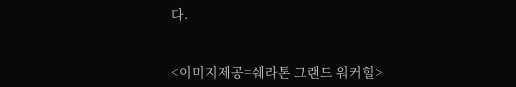다.


<이미지제공=쉐라톤 그랜드 워커힐>